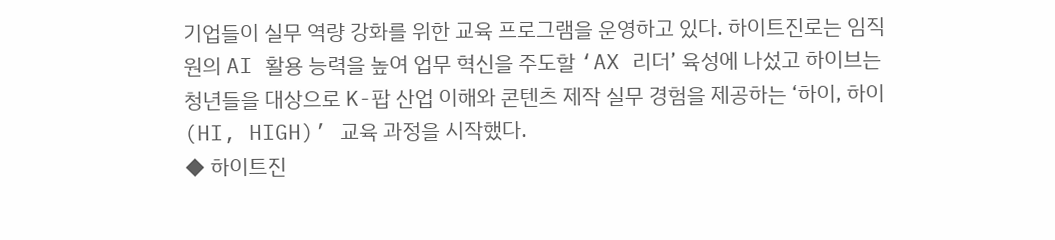기업들이 실무 역량 강화를 위한 교육 프로그램을 운영하고 있다. 하이트진로는 임직원의 AI 활용 능력을 높여 업무 혁신을 주도할 ‘AX 리더’ 육성에 나섰고 하이브는 청년들을 대상으로 K-팝 산업 이해와 콘텐츠 제작 실무 경험을 제공하는 ‘하이, 하이(HI, HIGH)’ 교육 과정을 시작했다.
◆ 하이트진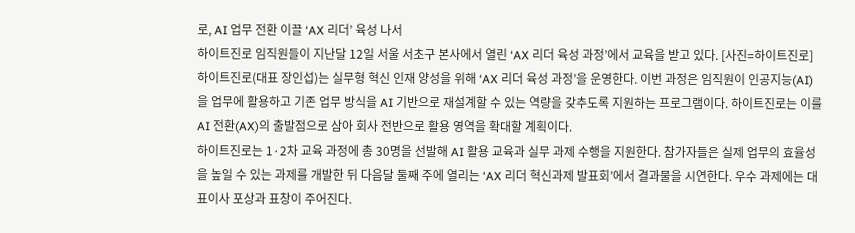로, AI 업무 전환 이끌 ‘AX 리더’ 육성 나서
하이트진로 임직원들이 지난달 12일 서울 서초구 본사에서 열린 ‘AX 리더 육성 과정’에서 교육을 받고 있다. [사진=하이트진로]
하이트진로(대표 장인섭)는 실무형 혁신 인재 양성을 위해 ‘AX 리더 육성 과정’을 운영한다. 이번 과정은 임직원이 인공지능(AI)을 업무에 활용하고 기존 업무 방식을 AI 기반으로 재설계할 수 있는 역량을 갖추도록 지원하는 프로그램이다. 하이트진로는 이를 AI 전환(AX)의 출발점으로 삼아 회사 전반으로 활용 영역을 확대할 계획이다.
하이트진로는 1·2차 교육 과정에 총 30명을 선발해 AI 활용 교육과 실무 과제 수행을 지원한다. 참가자들은 실제 업무의 효율성을 높일 수 있는 과제를 개발한 뒤 다음달 둘째 주에 열리는 ‘AX 리더 혁신과제 발표회’에서 결과물을 시연한다. 우수 과제에는 대표이사 포상과 표창이 주어진다.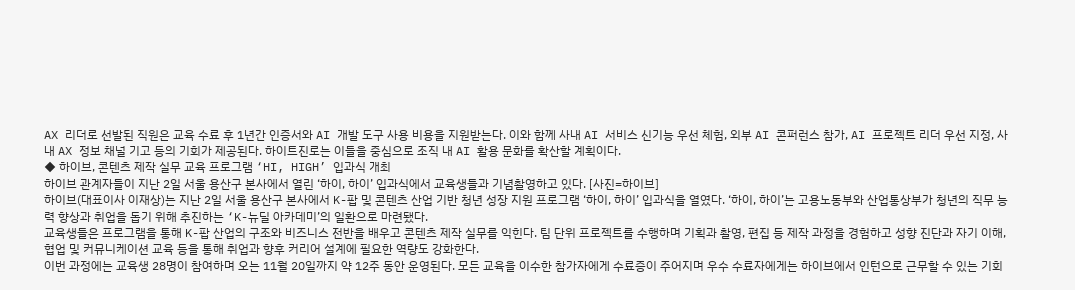AX 리더로 선발된 직원은 교육 수료 후 1년간 인증서와 AI 개발 도구 사용 비용을 지원받는다. 이와 함께 사내 AI 서비스 신기능 우선 체험, 외부 AI 콘퍼런스 참가, AI 프로젝트 리더 우선 지정, 사내 AX 정보 채널 기고 등의 기회가 제공된다. 하이트진로는 이들을 중심으로 조직 내 AI 활용 문화를 확산할 계획이다.
◆ 하이브, 콘텐츠 제작 실무 교육 프로그램 ‘HI, HIGH’ 입과식 개최
하이브 관계자들이 지난 2일 서울 용산구 본사에서 열린 ‘하이, 하이’ 입과식에서 교육생들과 기념촬영하고 있다. [사진=하이브]
하이브(대표이사 이재상)는 지난 2일 서울 용산구 본사에서 K-팝 및 콘텐츠 산업 기반 청년 성장 지원 프로그램 ‘하이, 하이’ 입과식을 열였다. ‘하이, 하이’는 고용노동부와 산업통상부가 청년의 직무 능력 향상과 취업을 돕기 위해 추진하는 ‘K-뉴딜 아카데미’의 일환으로 마련됐다.
교육생들은 프로그램을 통해 K-팝 산업의 구조와 비즈니스 전반을 배우고 콘텐츠 제작 실무를 익힌다. 팀 단위 프로젝트를 수행하며 기획과 촬영, 편집 등 제작 과정을 경험하고 성향 진단과 자기 이해, 협업 및 커뮤니케이션 교육 등을 통해 취업과 향후 커리어 설계에 필요한 역량도 강화한다.
이번 과정에는 교육생 28명이 참여하며 오는 11월 20일까지 약 12주 동안 운영된다. 모든 교육을 이수한 참가자에게 수료증이 주어지며 우수 수료자에게는 하이브에서 인턴으로 근무할 수 있는 기회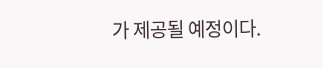가 제공될 예정이다.